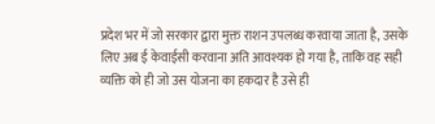प्रदेश भर में जो सरकार द्वारा मुक्त राशन उपलब्ध करवाया जाता है, उसके लिए अब ई केवाईसी करवाना अति आवश्यक हो गया है, ताकि वह सही व्यक्ति को ही जो उस योजना का हकदार है उसे ही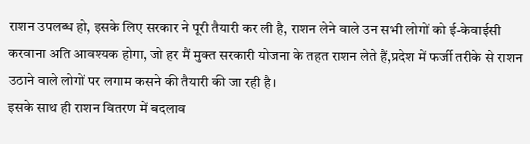राशन उपलब्ध हो, इसके लिए सरकार ने पूरी तैयारी कर ली है, राशन लेने वाले उन सभी लोगों को ई-केवाईसी करवाना अति आवश्यक होगा, जो हर मैं मुक्त सरकारी योजना के तहत राशन लेते हैं,प्रदेश में फर्जी तरीके से राशन उठाने वाले लोगों पर लगाम कसने की तैयारी की जा रही है।
इसके साथ ही राशन वितरण में बदलाव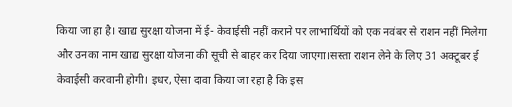किया जा हा है। खाद्य सुरक्षा योजना में ई- केवाईसी नहीं कराने पर लाभार्थियों को एक नवंबर से राशन नहीं मिलेगा और उनका नाम खाद्य सुरक्षा योजना की सूची से बाहर कर दिया जाएगा।सस्ता राशन लेने के लिए 31 अक्टूबर ई केवाईसी करवानी होगी। इधर, ऐसा दावा किया जा रहा है कि इस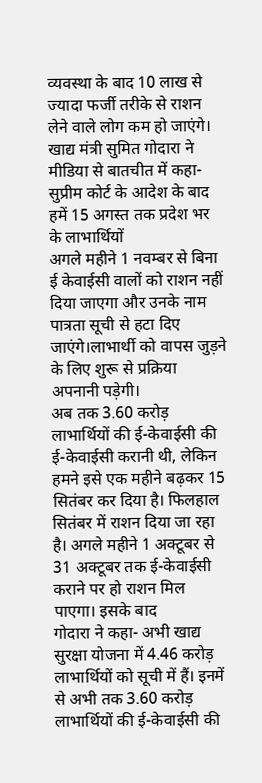व्यवस्था के बाद 10 लाख से ज्यादा फर्जी तरीके से राशन लेने वाले लोग कम हो जाएंगे।
खाद्य मंत्री सुमित गोदारा ने मीडिया से बातचीत में कहा- सुप्रीम कोर्ट के आदेश के बाद हमें 15 अगस्त तक प्रदेश भर के लाभार्थियों
अगले महीने 1 नवम्बर से बिना ई केवाईसी वालों को राशन नहीं दिया जाएगा और उनके नाम पात्रता सूची से हटा दिए जाएंगे।लाभार्थी को वापस जुड़ने के लिए शुरू से प्रक्रिया अपनानी पड़ेगी।
अब तक 3.60 करोड़ लाभार्थियों की ई-केवाईसी की ई-केवाईसी करानी थी, लेकिन हमने इसे एक महीने बढ़कर 15 सितंबर कर दिया है। फिलहाल सितंबर में राशन दिया जा रहा है। अगले महीने 1 अक्टूबर से 31 अक्टूबर तक ई-केवाईसी कराने पर हो राशन मिल पाएगा। इसके बाद
गोदारा ने कहा- अभी खाद्य सुरक्षा योजना में 4.46 करोड़ लाभार्थियों को सूची में हैं। इनमें से अभी तक 3.60 करोड़ लाभार्थियों की ई-केवाईसी की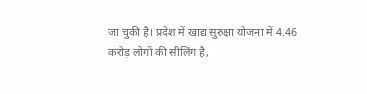जा चुकी है। प्रदेश में खाद्य सुरुक्षा योजना में 4.46 करोड़ लोगों की सीलिंग है,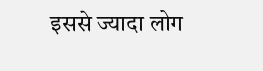इससे ज्यादा लोग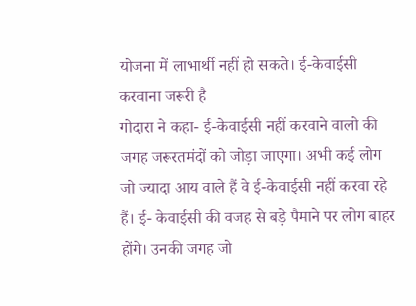योजना में लाभार्थी नहीं हो सकते। ई-केवाईसी करवाना जरूरी है
गोदारा ने कहा- ई-केवाईसी नहीं करवाने वालो की जगह जरूरतमंदों को जोड़ा जाएगा। अभी कई लोग जो ज्यादा आय वाले हैं वे ई-केवाईसी नहीं करवा रहे हैं। ई- केवाईसी की वजह से बड़े पैमाने पर लोग बाहर होंगे। उनकी जगह जो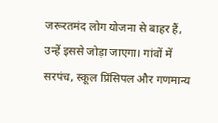जरूरतमंद लोग योजना से बाहर हैं, उन्हें इससे जोड़ा जाएगा। गांवों में सरपंच, स्कूल प्रिंसिपल और गणमान्य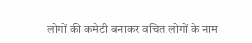लोगों की कमेटी बनाकर वचित लोगों के नाम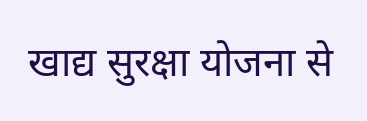खाद्य सुरक्षा योजना से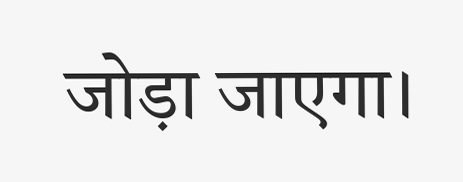जोड़ा जाएगा।